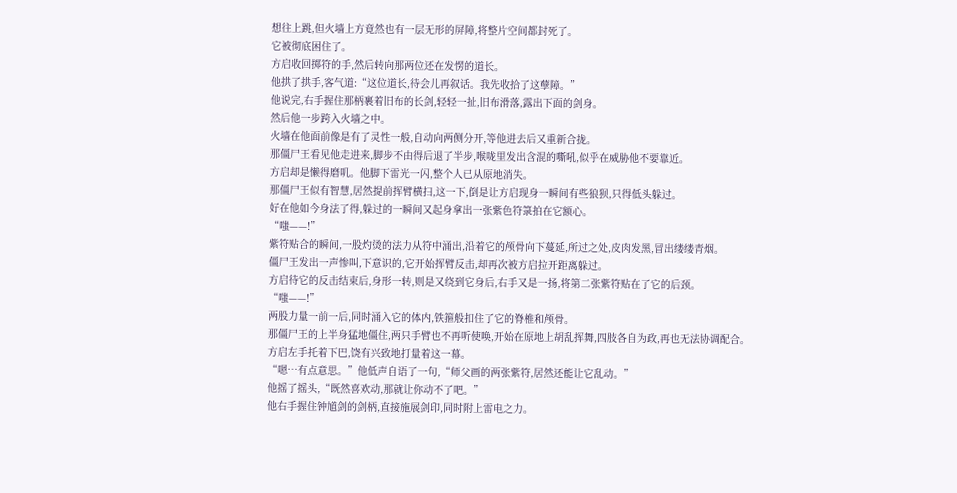想往上跳,但火墙上方竟然也有一层无形的屏障,将整片空间都封死了。
它被彻底困住了。
方启收回掷符的手,然后转向那两位还在发愣的道长。
他拱了拱手,客气道:“这位道长,待会儿再叙话。我先收拾了这孽障。”
他说完,右手握住那柄裹着旧布的长剑,轻轻一扯,旧布滑落,露出下面的剑身。
然后他一步跨入火墙之中。
火墙在他面前像是有了灵性一般,自动向两侧分开,等他进去后又重新合拢。
那僵尸王看见他走进来,脚步不由得后退了半步,喉咙里发出含混的嘶吼,似乎在威胁他不要靠近。
方启却是懒得磨叽。他脚下雷光一闪,整个人已从原地消失。
那僵尸王似有智慧,居然提前挥臂横扫,这一下,倒是让方启现身一瞬间有些狼狈,只得低头躲过。
好在他如今身法了得,躲过的一瞬间又起身拿出一张紫色符箓拍在它额心。
“嗤——!”
紫符贴合的瞬间,一股灼烫的法力从符中涌出,沿着它的颅骨向下蔓延,所过之处,皮肉发黑,冒出缕缕青烟。
僵尸王发出一声惨叫,下意识的,它开始挥臂反击,却再次被方启拉开距离躲过。
方启待它的反击结束后,身形一转,则是又绕到它身后,右手又是一扬,将第二张紫符贴在了它的后颈。
“嗤——!”
两股力量一前一后,同时涌入它的体内,铁箍般扣住了它的脊椎和颅骨。
那僵尸王的上半身猛地僵住,两只手臂也不再听使唤,开始在原地上胡乱挥舞,四肢各自为政,再也无法协调配合。
方启左手托着下巴,饶有兴致地打量着这一幕。
“嗯…有点意思。”他低声自语了一句,“师父画的两张紫符,居然还能让它乱动。”
他摇了摇头,“既然喜欢动,那就让你动不了吧。”
他右手握住钟馗剑的剑柄,直接施展剑印,同时附上雷电之力。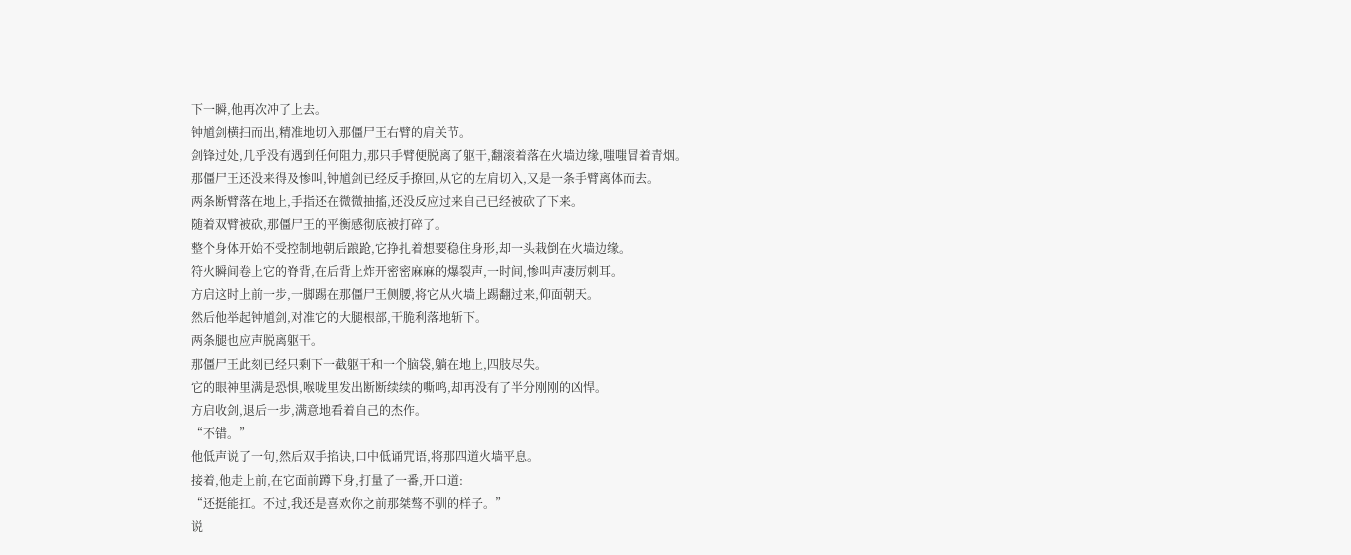下一瞬,他再次冲了上去。
钟馗剑横扫而出,精准地切入那僵尸王右臂的肩关节。
剑锋过处,几乎没有遇到任何阻力,那只手臂便脱离了躯干,翻滚着落在火墙边缘,嗤嗤冒着青烟。
那僵尸王还没来得及惨叫,钟馗剑已经反手撩回,从它的左肩切入,又是一条手臂离体而去。
两条断臂落在地上,手指还在微微抽搐,还没反应过来自己已经被砍了下来。
随着双臂被砍,那僵尸王的平衡感彻底被打碎了。
整个身体开始不受控制地朝后踉跄,它挣扎着想要稳住身形,却一头栽倒在火墙边缘。
符火瞬间卷上它的脊背,在后背上炸开密密麻麻的爆裂声,一时间,惨叫声凄厉刺耳。
方启这时上前一步,一脚踢在那僵尸王侧腰,将它从火墙上踢翻过来,仰面朝天。
然后他举起钟馗剑,对准它的大腿根部,干脆利落地斩下。
两条腿也应声脱离躯干。
那僵尸王此刻已经只剩下一截躯干和一个脑袋,躺在地上,四肢尽失。
它的眼神里满是恐惧,喉咙里发出断断续续的嘶鸣,却再没有了半分刚刚的凶悍。
方启收剑,退后一步,满意地看着自己的杰作。
“不错。”
他低声说了一句,然后双手掐诀,口中低诵咒语,将那四道火墙平息。
接着,他走上前,在它面前蹲下身,打量了一番,开口道:
“还挺能扛。不过,我还是喜欢你之前那桀骜不驯的样子。”
说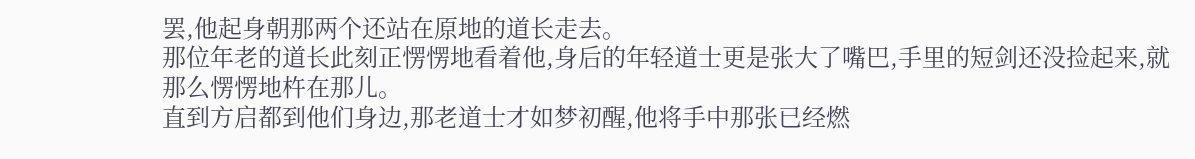罢,他起身朝那两个还站在原地的道长走去。
那位年老的道长此刻正愣愣地看着他,身后的年轻道士更是张大了嘴巴,手里的短剑还没捡起来,就那么愣愣地杵在那儿。
直到方启都到他们身边,那老道士才如梦初醒,他将手中那张已经燃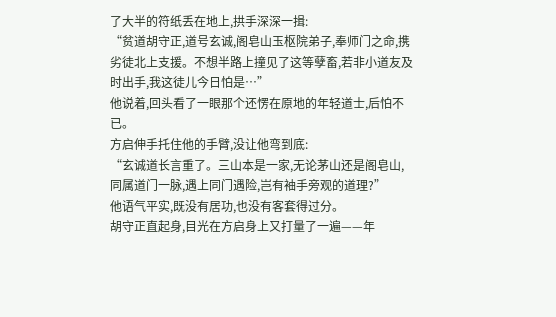了大半的符纸丢在地上,拱手深深一揖:
“贫道胡守正,道号玄诚,阁皂山玉枢院弟子,奉师门之命,携劣徒北上支援。不想半路上撞见了这等孽畜,若非小道友及时出手,我这徒儿今日怕是…”
他说着,回头看了一眼那个还愣在原地的年轻道士,后怕不已。
方启伸手托住他的手臂,没让他弯到底:
“玄诚道长言重了。三山本是一家,无论茅山还是阁皂山,同属道门一脉,遇上同门遇险,岂有袖手旁观的道理?”
他语气平实,既没有居功,也没有客套得过分。
胡守正直起身,目光在方启身上又打量了一遍——年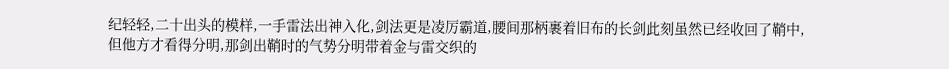纪轻轻,二十出头的模样,一手雷法出神入化,剑法更是凌厉霸道,腰间那柄裹着旧布的长剑此刻虽然已经收回了鞘中,但他方才看得分明,那剑出鞘时的气势分明带着金与雷交织的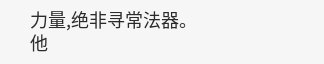力量,绝非寻常法器。
他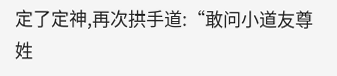定了定神,再次拱手道:“敢问小道友尊姓